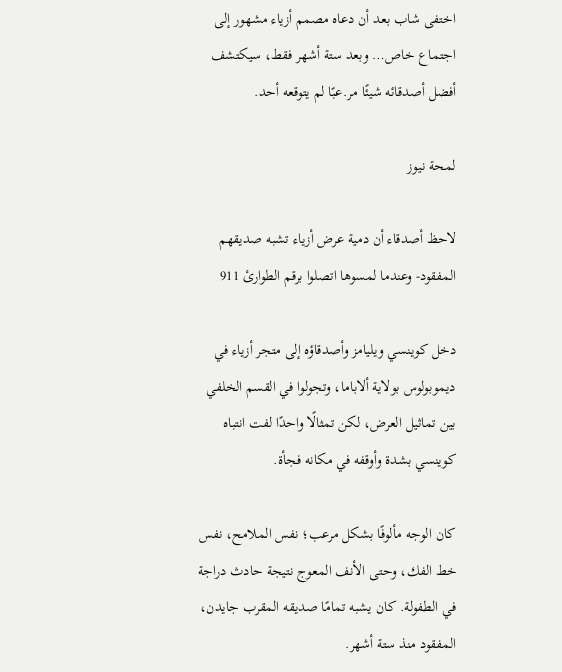اختفى شاب بعد أن دعاه مصمم أزياء مشهور إلى اجتماع خاص… وبعد ستة أشهر فقط، سيكتشف أفضل أصدقائه شيئًا مر.عبًا لم يتوقعه أحد.

لمحة نيوز

لاحظ أصدقاء أن دمية عرض أزياء تشبه صديقهم المفقود- وعندما لمسوها اتصلوا برقم الطوارئ 911

دخل كوينسي ويليامز وأصدقاؤه إلى متجر أزياء في ديموبولوس بولاية ألاباما، وتجولوا في القسم الخلفي بين تماثيل العرض، لكن تمثالًا واحدًا لفت انتباه كوينسي بشدة وأوقفه في مكانه فجأة.

كان الوجه مألوفًا بشكل مرعب؛ نفس الملامح، نفس خط الفك، وحتى الأنف المعوج نتيجة حادث دراجة في الطفولة. كان يشبه تمامًا صديقه المقرب جايدن، المفقود منذ ستة أشهر.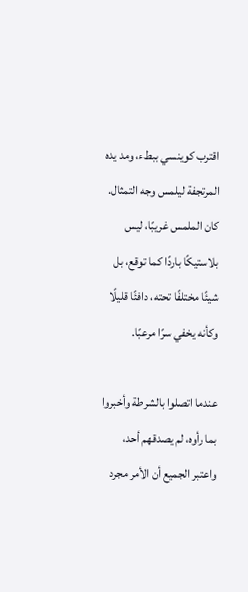اقترب كوينسي ببطء، ومد يده المرتجفة ليلمس وجه التمثال. كان الملمس غريبًا، ليس بلاستيكًا باردًا كما توقع، بل شيئًا مختلفًا تحته، دافئًا قليلًا وكأنه يخفي سرًا مرعبًا.

عندما اتصلوا بالشرطة وأخبروا بما رأوه، لم يصدقهم أحد، واعتبر الجميع أن الأمر مجرد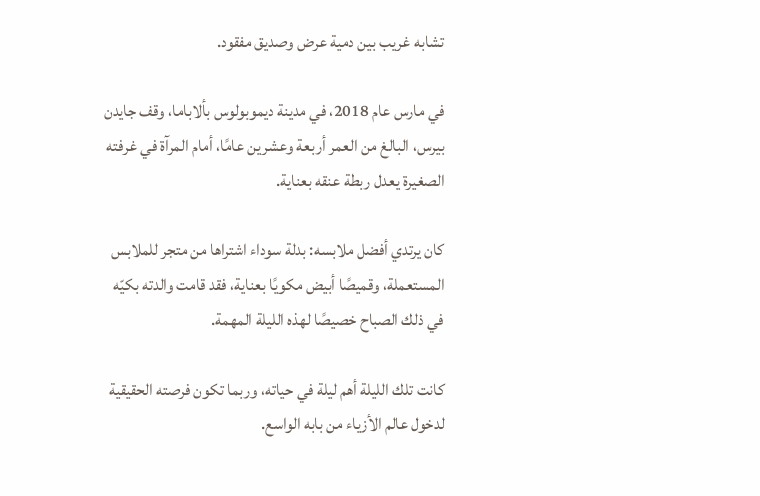تشابه غريب بين دمية عرض وصديق مفقود.

في مارس عام 2018، في مدينة ديموبولوس بألاباما، وقف جايدن بيرس، البالغ من العمر أربعة وعشرين عامًا، أمام المرآة في غرفته الصغيرة يعدل ربطة عنقه بعناية.

كان يرتدي أفضل ملابسه: بدلة سوداء اشتراها من متجر للملابس المستعملة، وقميصًا أبيض مكويًا بعناية، فقد قامت والدته بكيّه في ذلك الصباح خصيصًا لهذه الليلة المهمة.

كانت تلك الليلة أهم ليلة في حياته، وربما تكون فرصته الحقيقية لدخول عالم الأزياء من بابه الواسع.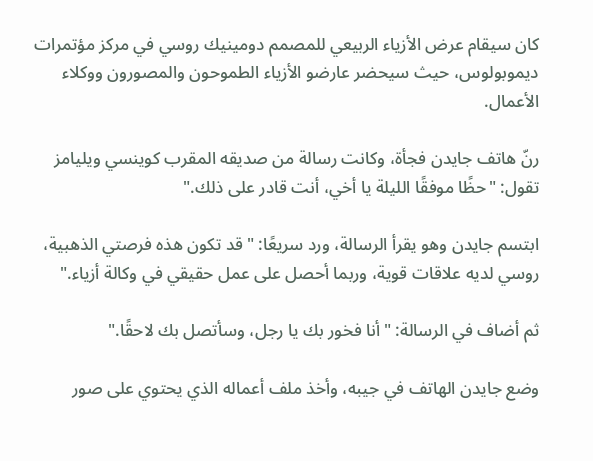كان سيقام عرض الأزياء الربيعي للمصمم دومينيك روسي في مركز مؤتمرات ديموبولوس، حيث سيحضر عارضو الأزياء الطموحون والمصورون ووكلاء الأعمال.

رنّ هاتف جايدن فجأة، وكانت رسالة من صديقه المقرب كوينسي ويليامز تقول: "حظًا موفقًا الليلة يا أخي، أنت قادر على ذلك."

ابتسم جايدن وهو يقرأ الرسالة، ورد سريعًا: "قد تكون هذه فرصتي الذهبية، روسي لديه علاقات قوية، وربما أحصل على عمل حقيقي في وكالة أزياء."

ثم أضاف في الرسالة: "أنا فخور بك يا رجل، وسأتصل بك لاحقًا."

وضع جايدن الهاتف في جيبه، وأخذ ملف أعماله الذي يحتوي على صور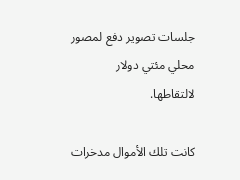جلسات تصوير دفع لمصور محلي مئتي دولار لالتقاطها.

كانت تلك الأموال مدخرات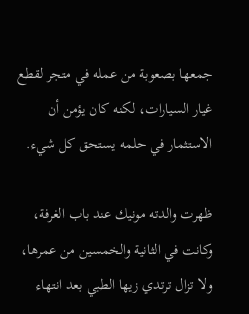جمعها بصعوبة من عمله في متجر لقطع غيار السيارات، لكنه كان يؤمن أن الاستثمار في حلمه يستحق كل شيء.

ظهرت والدته مونيك عند باب الغرفة، وكانت في الثانية والخمسين من عمرها، ولا تزال ترتدي زيها الطبي بعد انتهاء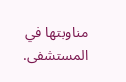مناوبتها في المستشفى.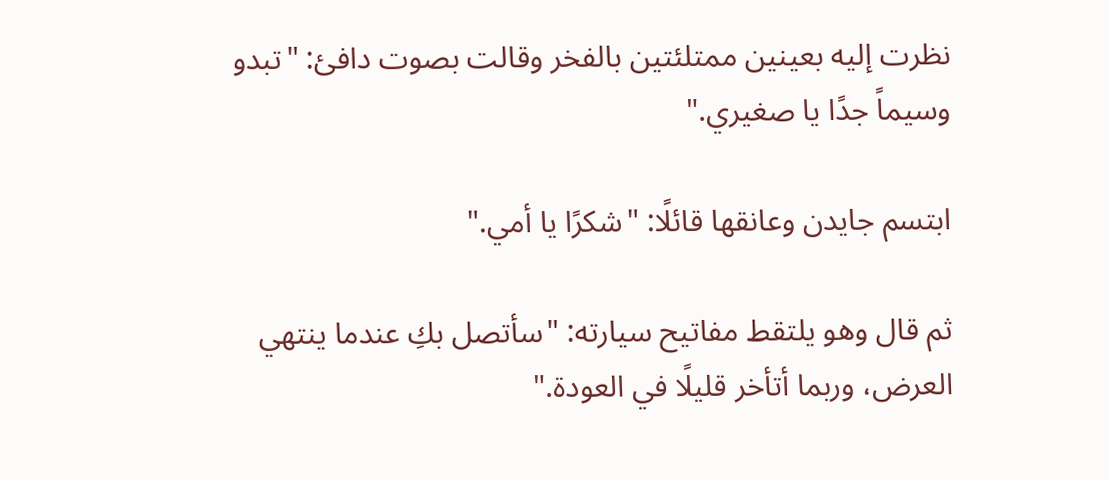نظرت إليه بعينين ممتلئتين بالفخر وقالت بصوت دافئ: "تبدو وسيماً جدًا يا صغيري."

ابتسم جايدن وعانقها قائلًا: "شكرًا يا أمي."

ثم قال وهو يلتقط مفاتيح سيارته: "سأتصل بكِ عندما ينتهي العرض، وربما أتأخر قليلًا في العودة."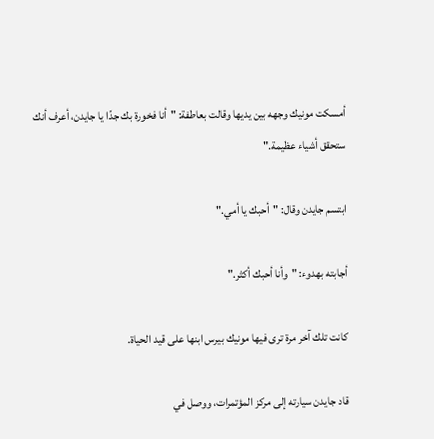أمسكت مونيك وجهه بين يديها وقالت بعاطفة: "أنا فخورة بك جدًا يا جايدن، أعرف أنك ستحقق أشياء عظيمة."

ابتسم جايدن وقال: "أحبك يا أمي."

أجابته بهدوء: "وأنا أحبك أكثر."

كانت تلك آخر مرة ترى فيها مونيك بيرس ابنها على قيد الحياة.

قاد جايدن سيارته إلى مركز المؤتمرات، ووصل في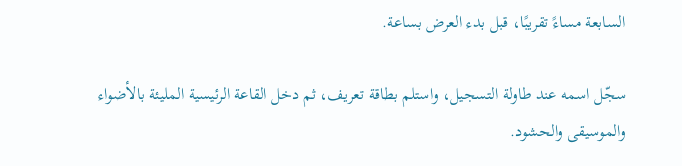السابعة مساءً تقريبًا، قبل بدء العرض بساعة.

سجّل اسمه عند طاولة التسجيل، واستلم بطاقة تعريف، ثم دخل القاعة الرئيسية المليئة بالأضواء والموسيقى والحشود.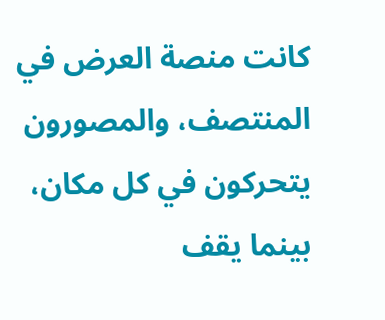كانت منصة العرض في المنتصف، والمصورون يتحركون في كل مكان، بينما يقف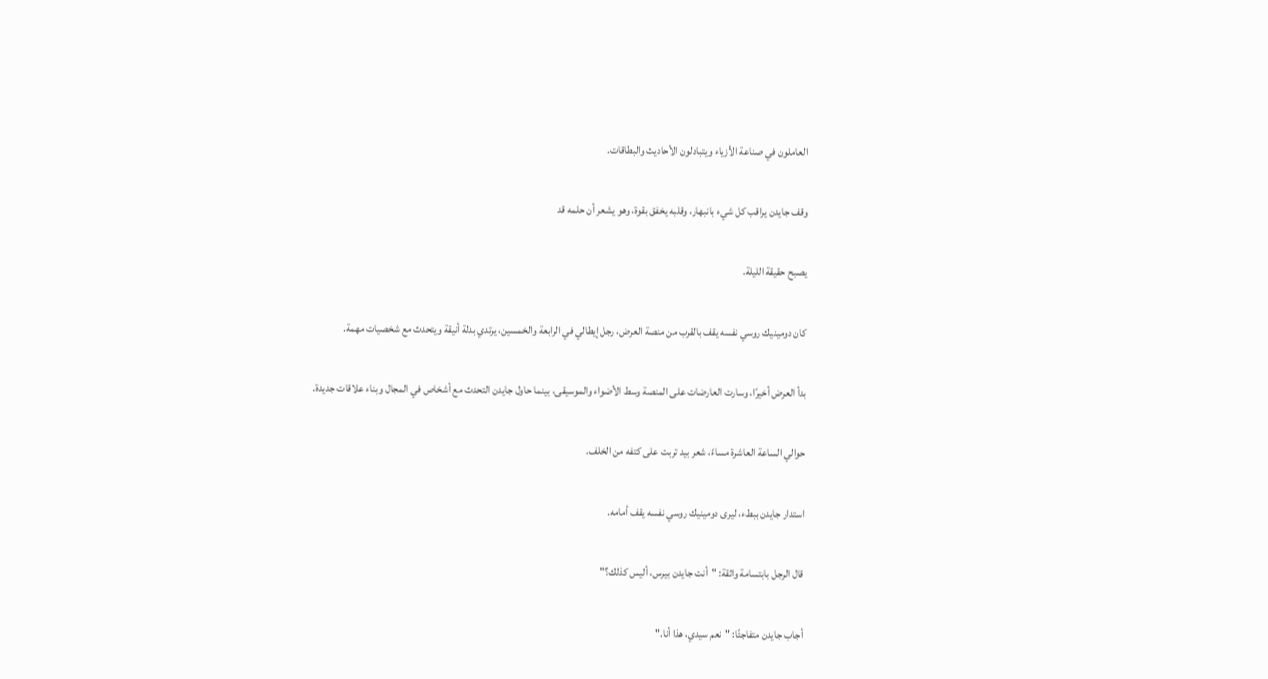العاملون في صناعة الأزياء ويتبادلون الأحاديث والبطاقات.

وقف جايدن يراقب كل شيء بانبهار، وقلبه يخفق بقوة، وهو يشعر أن حلمه قد

يصبح حقيقة الليلة.

كان دومينيك روسي نفسه يقف بالقرب من منصة العرض، رجل إيطالي في الرابعة والخمسين، يرتدي بدلة أنيقة ويتحدث مع شخصيات مهمة.

بدأ العرض أخيرًا، وسارت العارضات على المنصة وسط الأضواء والموسيقى، بينما حاول جايدن التحدث مع أشخاص في المجال وبناء علاقات جديدة.

حوالي الساعة العاشرة مساءً، شعر بيد تربت على كتفه من الخلف.

استدار جايدن ببطء، ليرى دومينيك روسي نفسه يقف أمامه.

قال الرجل بابتسامة واثقة: "أنت جايدن بيرس، أليس كذلك؟"

أجاب جايدن متفاجئًا: "نعم سيدي، هذا أنا."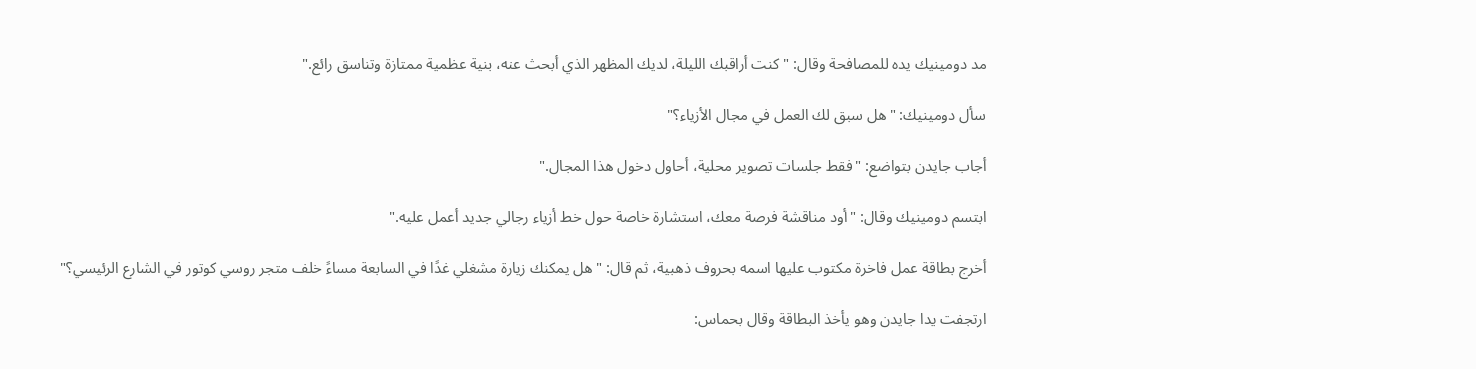مد دومينيك يده للمصافحة وقال: "كنت أراقبك الليلة، لديك المظهر الذي أبحث عنه، بنية عظمية ممتازة وتناسق رائع."

سأل دومينيك: "هل سبق لك العمل في مجال الأزياء؟"

أجاب جايدن بتواضع: "فقط جلسات تصوير محلية، أحاول دخول هذا المجال."

ابتسم دومينيك وقال: "أود مناقشة فرصة معك، استشارة خاصة حول خط أزياء رجالي جديد أعمل عليه."

أخرج بطاقة عمل فاخرة مكتوب عليها اسمه بحروف ذهبية، ثم قال: "هل يمكنك زيارة مشغلي غدًا في السابعة مساءً خلف متجر روسي كوتور في الشارع الرئيسي؟"

ارتجفت يدا جايدن وهو يأخذ البطاقة وقال بحماس: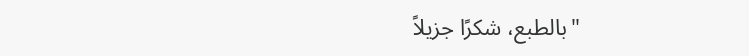"بالطبع، شكرًا جزيلاً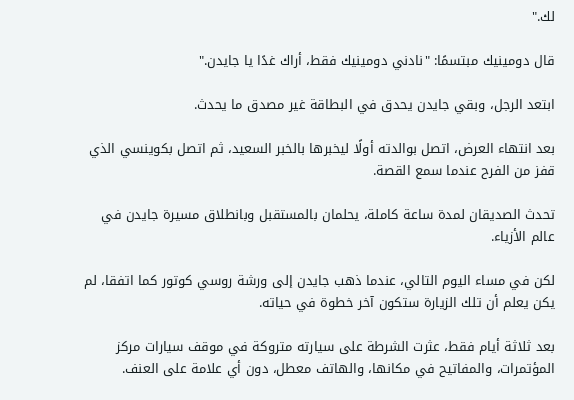لك."

قال دومينيك مبتسمًا: "نادني دومينيك فقط، أراك غدًا يا جايدن."

ابتعد الرجل، وبقي جايدن يحدق في البطاقة غير مصدق ما يحدث.

بعد انتهاء العرض، اتصل بوالدته أولًا ليخبرها بالخبر السعيد، ثم اتصل بكوينسي الذي قفز من الفرح عندما سمع القصة.

تحدث الصديقان لمدة ساعة كاملة، يحلمان بالمستقبل وبانطلاق مسيرة جايدن في عالم الأزياء.

لكن في مساء اليوم التالي، عندما ذهب جايدن إلى ورشة روسي كوتور كما اتفقا، لم يكن يعلم أن تلك الزيارة ستكون آخر خطوة في حياته.

بعد ثلاثة أيام فقط، عثرت الشرطة على سيارته متروكة في موقف سيارات مركز المؤتمرات، والمفاتيح في مكانها، والهاتف معطل، دون أي علامة على العنف.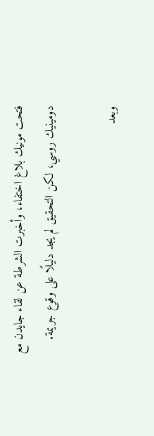فتحت مونيك بلاغ اختفاء، وأخبرت الشرطة عن لقاء جايدن مع دومينيك روسي، لكن التحقيق لم يجد دليلًا على وقوع جريمة.

وبعد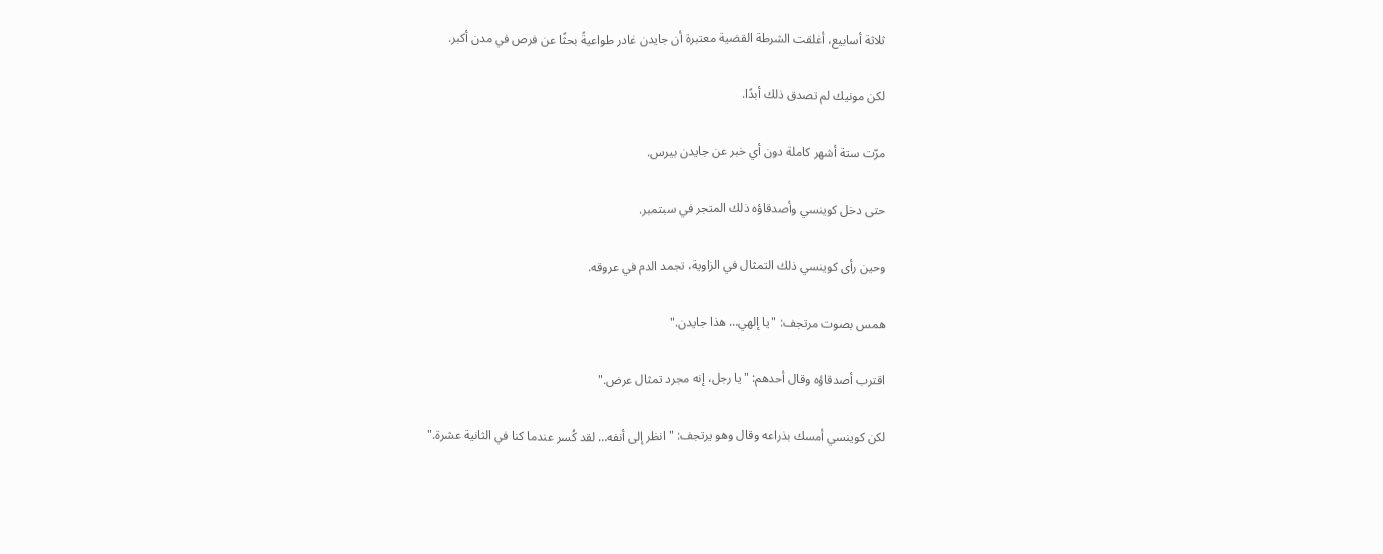ثلاثة أسابيع، أغلقت الشرطة القضية معتبرة أن جايدن غادر طواعيةً بحثًا عن فرص في مدن أكبر.

لكن مونيك لم تصدق ذلك أبدًا.

مرّت ستة أشهر كاملة دون أي خبر عن جايدن بيرس.

حتى دخل كوينسي وأصدقاؤه ذلك المتجر في سبتمبر.

وحين رأى كوينسي ذلك التمثال في الزاوية، تجمد الدم في عروقه.

همس بصوت مرتجف: "يا إلهي… هذا جايدن."

اقترب أصدقاؤه وقال أحدهم: "يا رجل، إنه مجرد تمثال عرض."

لكن كوينسي أمسك بذراعه وقال وهو يرتجف: "انظر إلى أنفه… لقد كُسر عندما كنا في الثانية عشرة."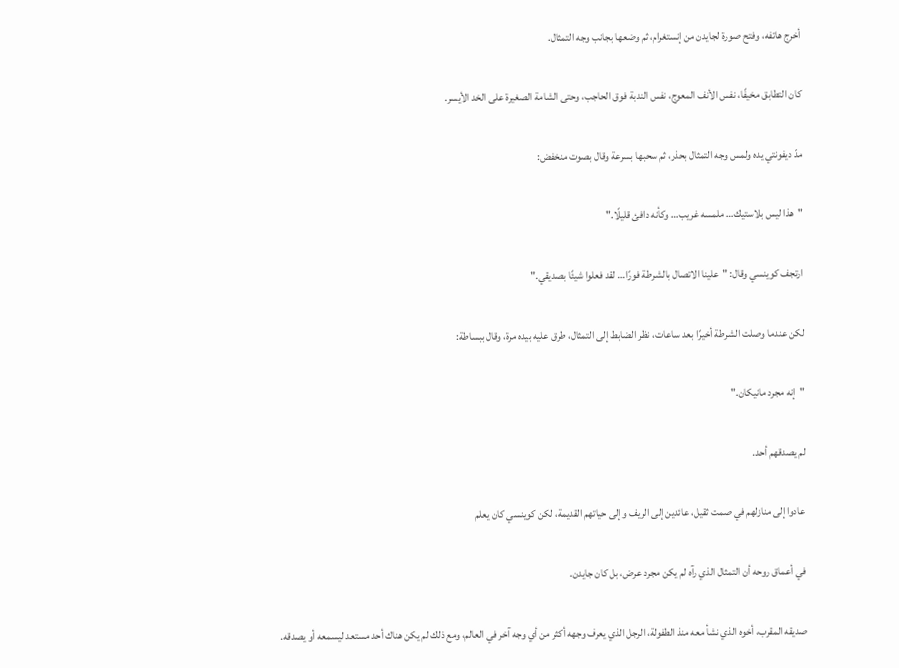أخرج هاتفه، وفتح صورة لجايدن من إنستغرام، ثم وضعها بجانب وجه التمثال.

كان التطابق مخيفًا، نفس الأنف المعوج، نفس الندبة فوق الحاجب، وحتى الشامة الصغيرة على الخد الأيسر.

مدّ ديفونتي يده ولمس وجه التمثال بحذر، ثم سحبها بسرعة وقال بصوت منخفض:

"هذا ليس بلاستيك… ملمسه غريب… وكأنه دافئ قليلًا."

ارتجف كوينسي وقال: "علينا الاتصال بالشرطة فورًا… لقد فعلوا شيئًا بصديقي."

لكن عندما وصلت الشرطة أخيرًا بعد ساعات، نظر الضابط إلى التمثال، طرق عليه بيده مرة، وقال ببساطة:

"إنه مجرد مانيكان."

لم يصدقهم أحد.

عادوا إلى منازلهم في صمت ثقيل، عائدين إلى الريف وإلى حياتهم القديمة، لكن كوينسي كان يعلم

في أعماق روحه أن التمثال الذي رآه لم يكن مجرد عرض، بل كان جايدن.

صديقه المقرب، أخوه الذي نشأ معه منذ الطفولة، الرجل الذي يعرف وجهه أكثر من أي وجه آخر في العالم، ومع ذلك لم يكن هناك أحد مستعد ليسمعه أو يصدقه.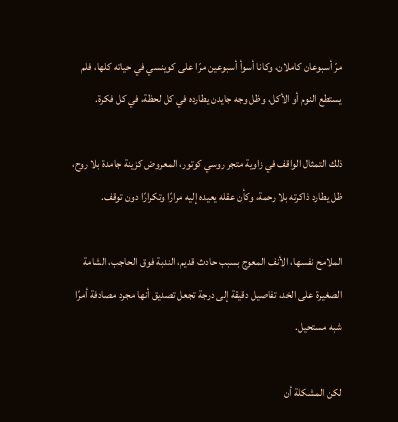مرّ أسبوعان كاملان، وكانا أسوأ أسبوعين مرّا على كوينسي في حياته كلها، فلم يستطع النوم أو الأكل، وظل وجه جايدن يطارده في كل لحظة، في كل فكرة.

ذلك التمثال الواقف في زاوية متجر روسي كوتور، المعروض كزينة جامدة بلا روح، ظل يطارد ذاكرته بلا رحمة، وكأن عقله يعيده إليه مرارًا وتكرارًا دون توقف.

الملامح نفسها، الأنف المعوج بسبب حادث قديم، الندبة فوق الحاجب، الشامة الصغيرة على الخد، تفاصيل دقيقة إلى درجة تجعل تصديق أنها مجرد مصادفة أمرًا شبه مستحيل.

لكن المشكلة أن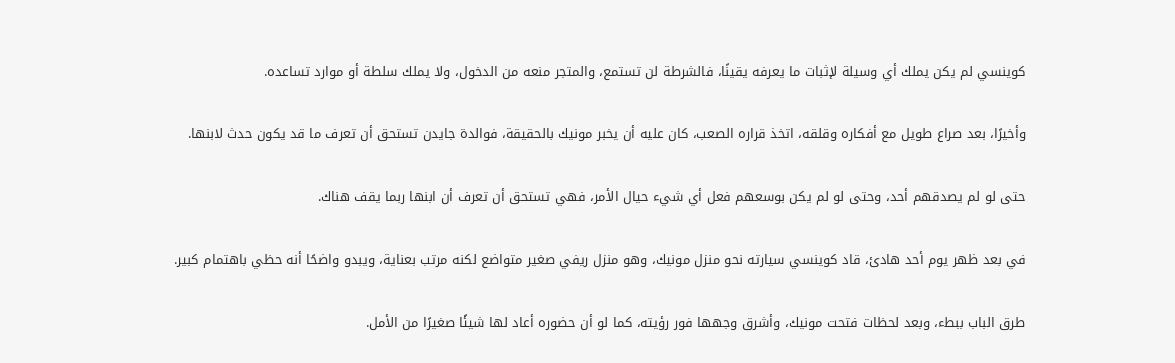كوينسي لم يكن يملك أي وسيلة لإثبات ما يعرفه يقينًا، فالشرطة لن تستمع، والمتجر منعه من الدخول، ولا يملك سلطة أو موارد تساعده.

وأخيرًا، بعد صراع طويل مع أفكاره وقلقه، اتخذ قراره الصعب، كان عليه أن يخبر مونيك بالحقيقة، فوالدة جايدن تستحق أن تعرف ما قد يكون حدث لابنها.

حتى لو لم يصدقهم أحد، وحتى لو لم يكن بوسعهم فعل أي شيء حيال الأمر، فهي تستحق أن تعرف أن ابنها ربما يقف هناك.

في بعد ظهر يوم أحد هادئ، قاد كوينسي سيارته نحو منزل مونيك، وهو منزل ريفي صغير متواضع لكنه مرتب بعناية، ويبدو واضحًا أنه حظي باهتمام كبير.

طرق الباب ببطء، وبعد لحظات فتحت مونيك، وأشرق وجهها فور رؤيته، كما لو أن حضوره أعاد لها شيئًا صغيرًا من الأمل.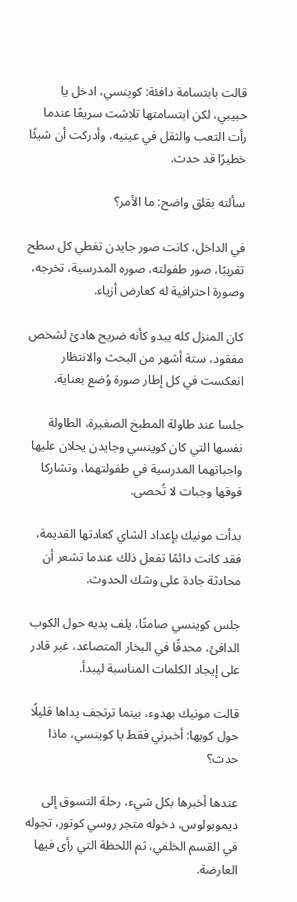قالت بابتسامة دافئة: كوينسي، ادخل يا حبيبي، لكن ابتسامتها تلاشت سريعًا عندما رأت التعب والثقل في عينيه، وأدركت أن شيئًا خطيرًا قد حدث.

سألته بقلق واضح: ما الأمر؟

في الداخل، كانت صور جايدن تغطي كل سطح تقريبًا، صور طفولته، صوره المدرسية، تخرجه، وصورة احترافية له كعارض أزياء.

كان المنزل كله يبدو كأنه ضريح هادئ لشخص مفقود، ستة أشهر من البحث والانتظار انعكست في كل إطار صورة وُضع بعناية.

جلسا عند طاولة المطبخ الصغيرة، الطاولة نفسها التي كان كوينسي وجايدن يحلان عليها واجباتهما المدرسية في طفولتهما، وتشاركا فوقها وجبات لا تُحصى.

بدأت مونيك بإعداد الشاي كعادتها القديمة، فقد كانت دائمًا تفعل ذلك عندما تشعر أن محادثة جادة على وشك الحدوث.

جلس كوينسي صامتًا، يلف يديه حول الكوب الدافئ، محدقًا في البخار المتصاعد، غير قادر على إيجاد الكلمات المناسبة ليبدأ.

قالت مونيك بهدوء، بينما ترتجف يداها قليلًا حول كوبها: أخبرني فقط يا كوينسي، ماذا حدث؟

عندها أخبرها بكل شيء، رحلة التسوق إلى ديموبولوس، دخوله متجر روسي كوتور، تجوله في القسم الخلفي، ثم اللحظة التي رأى فيها العارضة.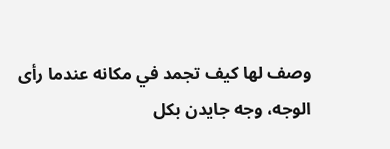وصف لها كيف تجمد في مكانه عندما رأى الوجه، وجه جايدن بكل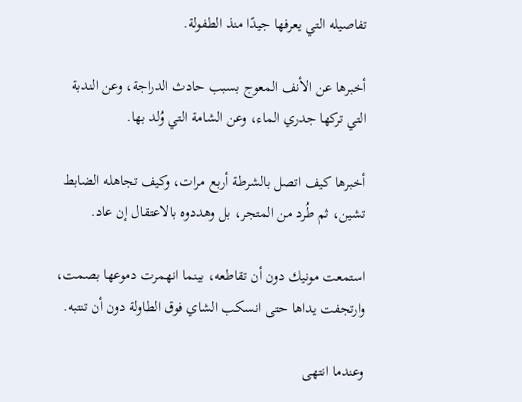تفاصيله التي يعرفها جيدًا منذ الطفولة.

أخبرها عن الأنف المعوج بسبب حادث الدراجة، وعن الندبة التي تركها جدري الماء، وعن الشامة التي وُلد بها.

أخبرها كيف اتصل بالشرطة أربع مرات، وكيف تجاهله الضابط تشين، ثم طُرد من المتجر، بل وهددوه بالاعتقال إن عاد.

استمعت مونيك دون أن تقاطعه، بينما انهمرت دموعها بصمت، وارتجفت يداها حتى انسكب الشاي فوق الطاولة دون أن تنتبه.

وعندما انتهى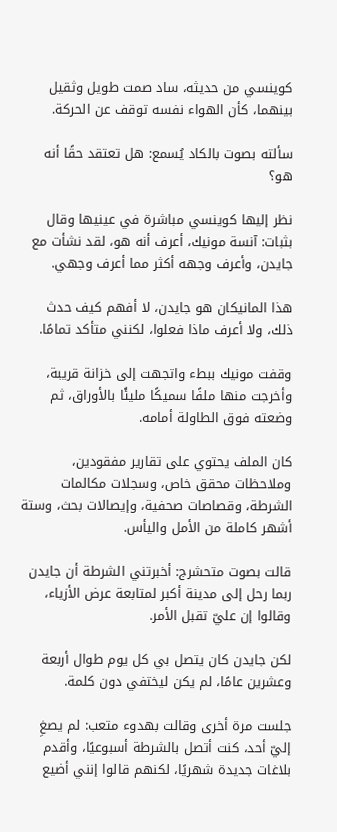كوينسي من حديثه، ساد صمت طويل وثقيل بينهما، كأن الهواء نفسه توقف عن الحركة.

سألته بصوت بالكاد يُسمع: هل تعتقد حقًا أنه هو؟

نظر إليها كوينسي مباشرة في عينيها وقال بثبات: آنسة مونيك، أعرف أنه هو، لقد نشأت مع جايدن، وأعرف وجهه أكثر مما أعرف وجهي.

هذا المانيكان هو جايدن، لا أفهم كيف حدث ذلك، ولا أعرف ماذا فعلوا، لكنني متأكد تمامًا.

وقفت مونيك ببطء واتجهت إلى خزانة قريبة، وأخرجت منها ملفًا سميكًا مليئًا بالأوراق، ثم وضعته فوق الطاولة أمامه.

كان الملف يحتوي على تقارير مفقودين، وملاحظات محقق خاص، وسجلات مكالمات الشرطة، وقصاصات صحفية، وإيصالات بحث، وستة أشهر كاملة من الأمل واليأس.

قالت بصوت متحشرج: أخبرتني الشرطة أن جايدن ربما رحل إلى مدينة أكبر لمتابعة عرض الأزياء، وقالوا إن عليّ تقبل الأمر.

لكن جايدن كان يتصل بي كل يوم طوال أربعة وعشرين عامًا، لم يكن ليختفي دون كلمة.

جلست مرة أخرى وقالت بهدوء متعب: لم يصغِ إليّ أحد، كنت أتصل بالشرطة أسبوعيًا، وأقدم بلاغات جديدة شهريًا، لكنهم قالوا إنني أضيع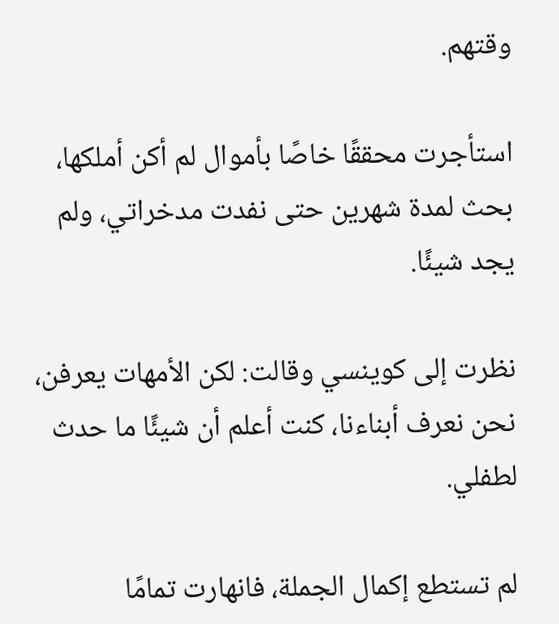وقتهم.

استأجرت محققًا خاصًا بأموال لم أكن أملكها، بحث لمدة شهرين حتى نفدت مدخراتي، ولم يجد شيئًا.

نظرت إلى كوينسي وقالت: لكن الأمهات يعرفن، نحن نعرف أبناءنا، كنت أعلم أن شيئًا ما حدث لطفلي.

لم تستطع إكمال الجملة، فانهارت تمامًا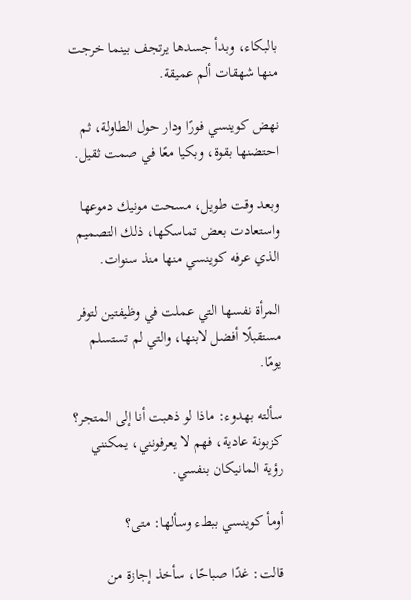بالبكاء، وبدأ جسدها يرتجف بينما خرجت منها شهقات ألم عميقة.

نهض كوينسي فورًا ودار حول الطاولة، ثم احتضنها بقوة، وبكيا معًا في صمت ثقيل.

وبعد وقت طويل، مسحت مونيك دموعها واستعادت بعض تماسكها، ذلك التصميم الذي عرفه كوينسي منها منذ سنوات.

المرأة نفسها التي عملت في وظيفتين لتوفر مستقبلًا أفضل لابنها، والتي لم تستسلم يومًا.

سألته بهدوء: ماذا لو ذهبت أنا إلى المتجر؟ كزبونة عادية، فهم لا يعرفونني، يمكنني رؤية المانيكان بنفسي.

أومأ كوينسي ببطء وسألها: متى؟

قالت: غدًا صباحًا، سأخذ إجازة من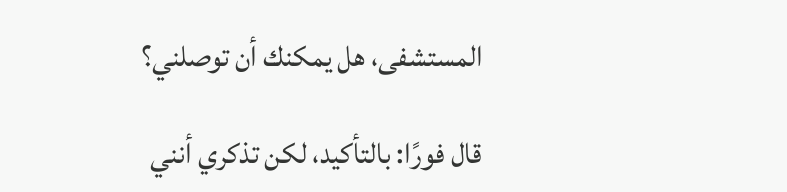المستشفى، هل يمكنك أن توصلني؟

قال فورًا: بالتأكيد، لكن تذكري أنني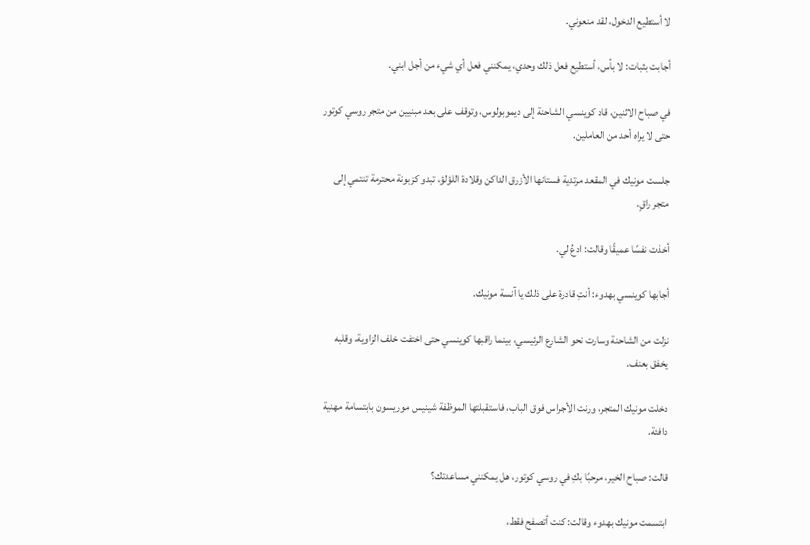لا أستطيع الدخول، لقد منعوني.

أجابت بثبات: لا بأس، أستطيع فعل ذلك وحدي، يمكنني فعل أي شيء من أجل ابني.

في صباح الاثنين، قاد كوينسي الشاحنة إلى ديموبولوس، وتوقف على بعد مبنيين من متجر روسي كوتور حتى لا يراه أحد من العاملين.

جلست مونيك في المقعد مرتدية فستانها الأزرق الداكن وقلادة اللؤلؤ، تبدو كزبونة محترمة تنتمي إلى متجر راقٍ.

أخذت نفسًا عميقًا وقالت: ادعُ لي.

أجابها كوينسي بهدوء: أنتِ قادرة على ذلك يا آنسة مونيك.

نزلت من الشاحنة وسارت نحو الشارع الرئيسي، بينما راقبها كوينسي حتى اختفت خلف الزاوية، وقلبه يخفق بعنف.

دخلت مونيك المتجر، ورنت الأجراس فوق الباب، فاستقبلتها الموظفة شينيس موريسون بابتسامة مهنية دافئة.

قالت: صباح الخير، مرحبًا بكِ في روسي كوتور، هل يمكنني مساعدتك؟

ابتسمت مونيك بهدوء وقالت: كنت أتصفح فقط،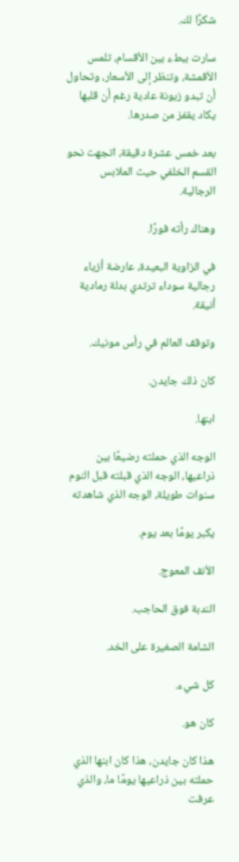شكرًا لك.

سارت ببطء بين الأقسام، تلمس الأقمشة، وتنظر إلى الأسعار، وتحاول أن تبدو زبونة عادية رغم أن قلبها يكاد يقفز من صدرها.

بعد خمس عشرة دقيقة، اتجهت نحو القسم الخلفي حيث الملابس الرجالية.

وهناك رأته فورًا.

في الزاوية البعيدة، عارضة أزياء رجالية سوداء ترتدي بدلة رمادية أنيقة.

وتوقف العالم في رأس مونيك.

كان ذلك جايدن.

ابنها.

الوجه الذي حملته رضيعًا بين ذراعيها، الوجه الذي قبلته قبل النوم سنوات طويلة، الوجه الذي شاهدته

يكبر يومًا بعد يوم.

الأنف المعوج.

الندبة فوق الحاجب.

الشامة الصغيرة على الخد.

كل شيء.

كان هو.

هذا كان جايدن، هذا كان ابنها الذي حملته بين ذراعيها يومًا ما، والذي عرفت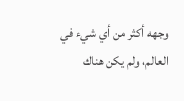وجهه أكثر من أي شيء في العالم، ولم يكن هناك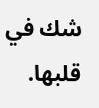شك في قلبها.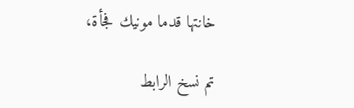خانتها قدما مونيك فجأة،

تم نسخ الرابط